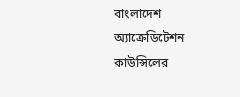বাংলাদেশ অ্যাক্রেডিটেশন কাউন্সিলের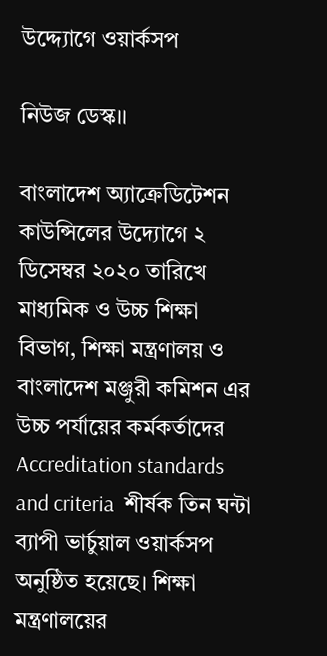উদ্দ্যোগে ওয়ার্কসপ

নিউজ ডেস্ক।।

বাংলাদেশ অ্যাক্রেডিটেশন কাউন্সিলের উদ্যোগে ২ ডিসেম্বর ২০২০ তারিখে মাধ্যমিক ও উচ্চ শিক্ষা বিভাগ, শিক্ষা মন্ত্রণালয় ও বাংলাদেশ মঞ্জুরী কমিশন এর উচ্চ পর্যায়ের কর্মকর্তাদের  Accreditation standards and criteria  শীর্ষক তিন ঘন্টা ব্যাপী ভার্চুয়াল ওয়ার্কসপ অনুষ্ঠিত হয়েছে। শিক্ষা মন্ত্রণালয়ের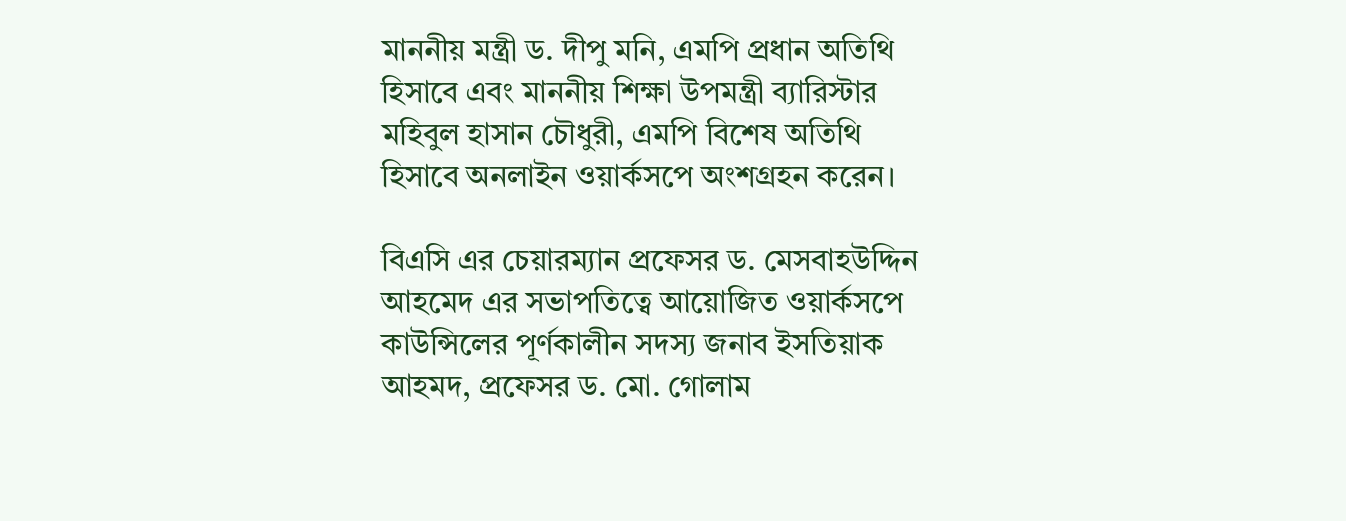মাননীয় মন্ত্রী ড. দীপু মনি, এমপি প্রধান অতিথি হিসাবে এবং মাননীয় শিক্ষা উপমন্ত্রী ব্যারিস্টার মহিবুল হাসান চৌধুরী, এমপি বিশেষ অতিথি হিসাবে অনলাইন ওয়ার্কসপে অংশগ্রহন করেন।

বিএসি এর চেয়ারম্যান প্রফেসর ড. মেসবাহউদ্দিন আহমেদ এর সভাপতিত্বে আয়োজিত ওয়ার্কসপে কাউন্সিলের পূর্ণকালীন সদস্য জনাব ইসতিয়াক আহমদ, প্রফেসর ড. মো. গোলাম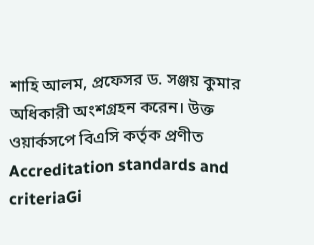শাহি আলম, প্রফেসর ড. সঞ্জয় কুমার অধিকারী অংশগ্রহন করেন। উক্ত ওয়ার্কসপে বিএসি কর্তৃক প্রণীত Accreditation standards and criteriaGi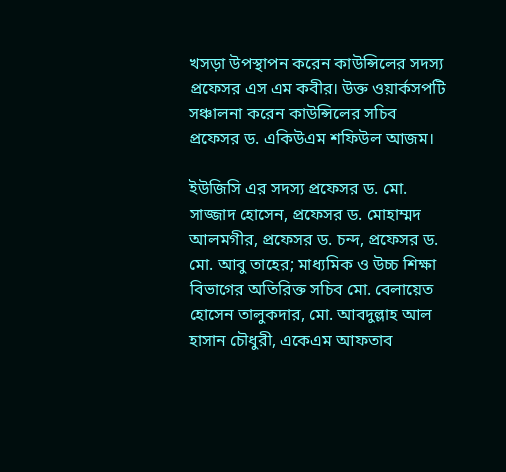খসড়া উপস্থাপন করেন কাউন্সিলের সদস্য প্রফেসর এস এম কবীর। উক্ত ওয়ার্কসপটি সঞ্চালনা করেন কাউন্সিলের সচিব প্রফেসর ড. একিউএম শফিউল আজম।

ইউজিসি এর সদস্য প্রফেসর ড. মো. সাজ্জাদ হোসেন, প্রফেসর ড. মোহাম্মদ আলমগীর, প্রফেসর ড. চন্দ, প্রফেসর ড. মো. আবু তাহের; মাধ্যমিক ও উচ্চ শিক্ষা বিভাগের অতিরিক্ত সচিব মো. বেলায়েত হোসেন তালুকদার, মো. আবদুল্লাহ আল হাসান চৌধুরী, একেএম আফতাব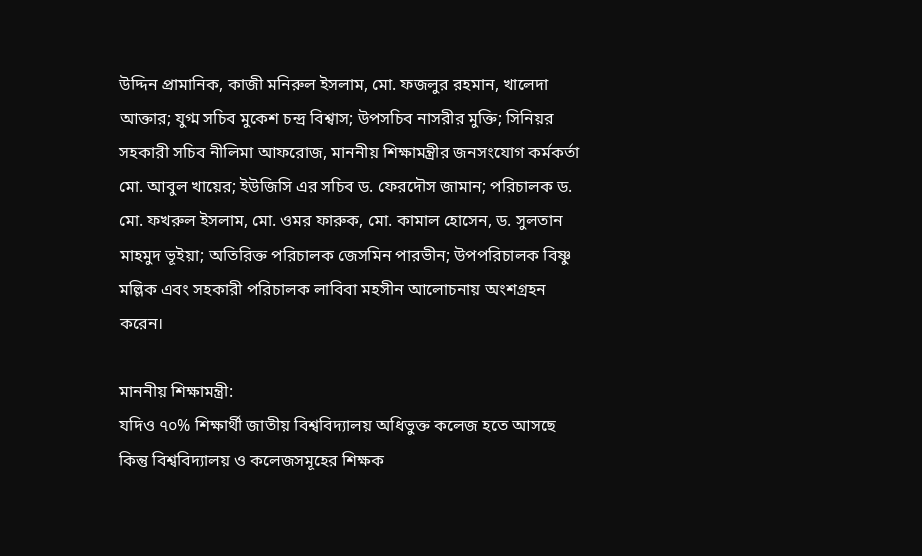উদ্দিন প্রামানিক, কাজী মনিরুল ইসলাম, মো. ফজলুর রহমান, খালেদা আক্তার; যুগ্ম সচিব মুকেশ চন্দ্র বিশ্বাস; উপসচিব নাসরীর মুক্তি; সিনিয়র সহকারী সচিব নীলিমা আফরোজ, মাননীয় শিক্ষামন্ত্রীর জনসংযোগ কর্মকর্তা মো. আবুল খায়ের; ইউজিসি এর সচিব ড. ফেরদৌস জামান; পরিচালক ড. মো. ফখরুল ইসলাম, মো. ওমর ফারুক, মো. কামাল হোসেন, ড. সুলতান মাহমুদ ভূইয়া; অতিরিক্ত পরিচালক জেসমিন পারভীন; উপপরিচালক বিষ্ণু মল্লিক এবং সহকারী পরিচালক লাবিবা মহসীন আলোচনায় অংশগ্রহন করেন।

মাননীয় শিক্ষামন্ত্রী:
যদিও ৭০% শিক্ষার্থী জাতীয় বিশ্ববিদ্যালয় অধিভুক্ত কলেজ হতে আসছে কিন্তু বিশ্ববিদ্যালয় ও কলেজসমূহের শিক্ষক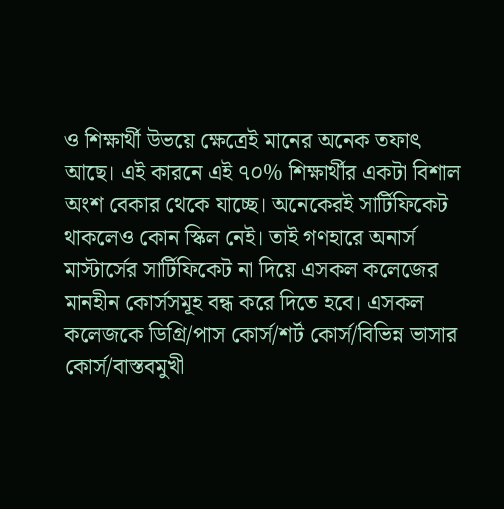ও শিক্ষার্থী উভয়ে ক্ষেত্রেই মানের অনেক তফাৎ আছে। এই কারনে এই ৭০% শিক্ষার্থীর একটা বিশাল অংশ বেকার থেকে যাচ্ছে। অনেকেরই সার্টিফিকেট থাকলেও কোন স্কিল নেই। তাই গণহারে অনার্স মাস্টার্সের সার্টিফিকেট না দিয়ে এসকল কলেজের মানহীন কোর্সসমূহ বন্ধ করে দিতে হবে। এসকল কলেজকে ডিগ্রি/পাস কোর্স/শর্ট কোর্স/বিভিন্ন ভাসার কোর্স/বাস্তবমুখী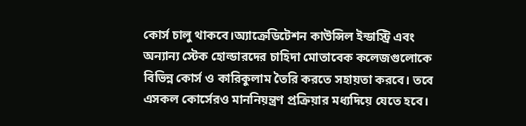কোর্স চালু থাকবে।অ্যাক্রেডিটেশন কাউন্সিল ইন্ডাস্ট্রি এবং অন্যান্য স্টেক হোল্ডারদের চাহিদা মোতাবেক কলেজগুলোকে বিভিন্ন কোর্স ও কারিকুলাম তৈরি করতে সহায়তা করবে। তবে এসকল কোর্সেরও মাননিয়ন্ত্রণ প্রক্রিয়ার মধ্যদিয়ে যেতে হবে।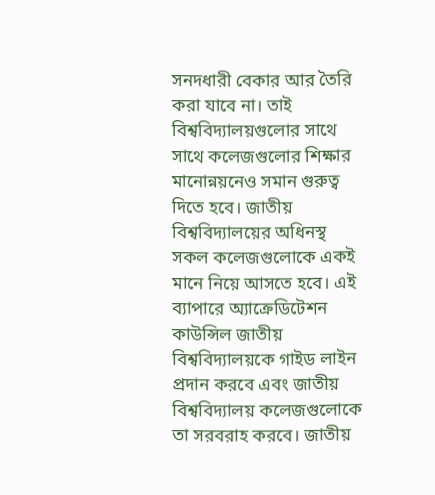সনদধারী বেকার আর তৈরি করা যাবে না। তাই বিশ্ববিদ্যালয়গুলোর সাথে সাথে কলেজগুলোর শিক্ষার মানোন্নয়নেও সমান গুরুত্ব দিতে হবে। জাতীয় বিশ্ববিদ্যালয়ের অধিনস্থ সকল কলেজগুলোকে একই মানে নিয়ে আসতে হবে। এই ব্যাপারে অ্যাক্রেডিটেশন কাউন্সিল জাতীয় বিশ্ববিদ্যালয়কে গাইড লাইন প্রদান করবে এবং জাতীয় বিশ্ববিদ্যালয় কলেজগুলোকে তা সরবরাহ করবে। জাতীয়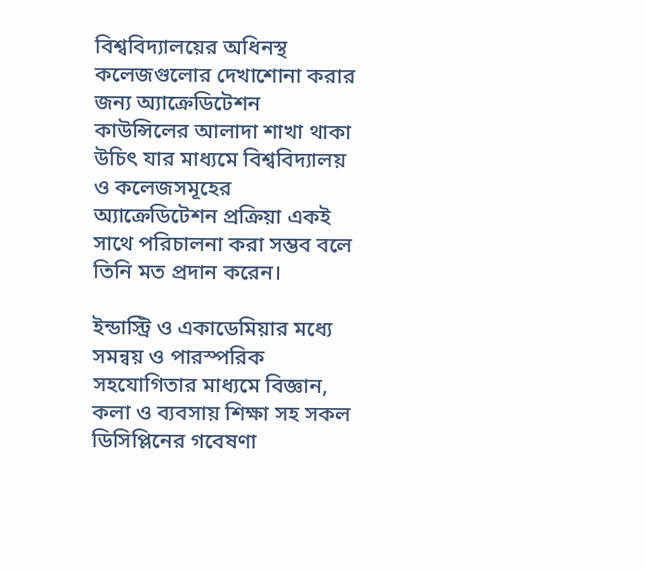বিশ্ববিদ্যালয়ের অধিনস্থ কলেজগুলোর দেখাশোনা করার জন্য অ্যাক্রেডিটেশন কাউন্সিলের আলাদা শাখা থাকা উচিৎ যার মাধ্যমে বিশ্ববিদ্যালয় ও কলেজসমূহের অ্যাক্রেডিটেশন প্রক্রিয়া একই সাথে পরিচালনা করা সম্ভব বলে তিনি মত প্রদান করেন।

ইন্ডাস্ট্রি ও একাডেমিয়ার মধ্যে সমন্বয় ও পারস্পরিক সহযোগিতার মাধ্যমে বিজ্ঞান, কলা ও ব্যবসায় শিক্ষা সহ সকল ডিসিপ্লিনের গবেষণা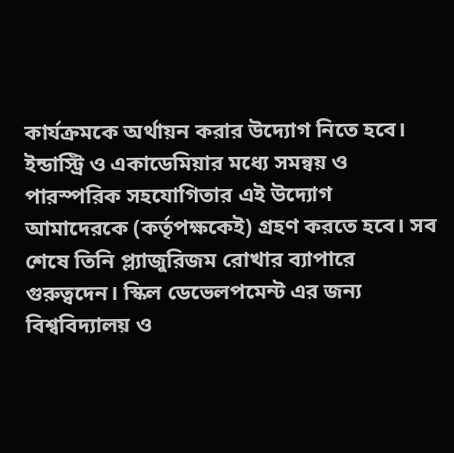কার্যক্রমকে অর্থায়ন করার উদ্যোগ নিতে হবে। ইন্ডাস্ট্রি ও একাডেমিয়ার মধ্যে সমন্বয় ও পারস্পরিক সহযোগিতার এই উদ্যোগ আমাদেরকে (কর্তৃপক্ষকেই) গ্রহণ করতে হবে। সব শেষে তিনি প্ল্যাজুরিজম রোখার ব্যাপারে গুরুত্বদেন। স্কিল ডেভেলপমেন্ট এর জন্য বিশ্ববিদ্যালয় ও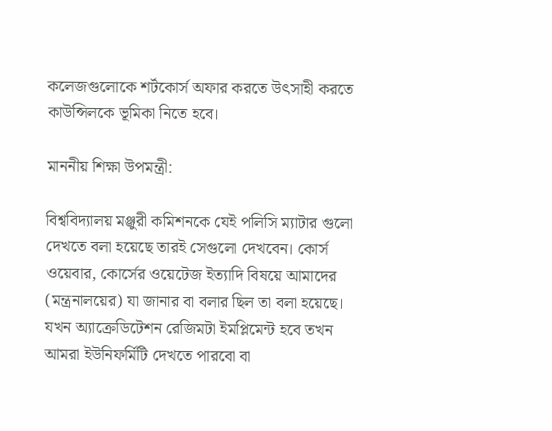কলেজগুলোকে শর্টকোর্স অফার করতে উৎসাহী করতে কাউন্সিলকে ভূমিকা নিতে হবে।

মাননীয় শিক্ষা উপমন্ত্রী:

বিশ্ববিদ্যালয় মঞ্জুরী কমিশনকে যেই পলিসি ম্যাটার গুলো দেখতে বলা হয়েছে তারই সেগুলো দেখবেন। কোর্স ওয়েবার, কোর্সের ওয়েটেজ ইত্যাদি বিষয়ে আমাদের (মন্ত্রনালয়ের) যা জানার বা বলার ছিল তা বলা হয়েছে। যখন অ্যাক্রেডিটেশন রেজিমটা ইমপ্লিমেন্ট হবে তখন আমরা ইউনিফর্মিটি দেখতে পারবো বা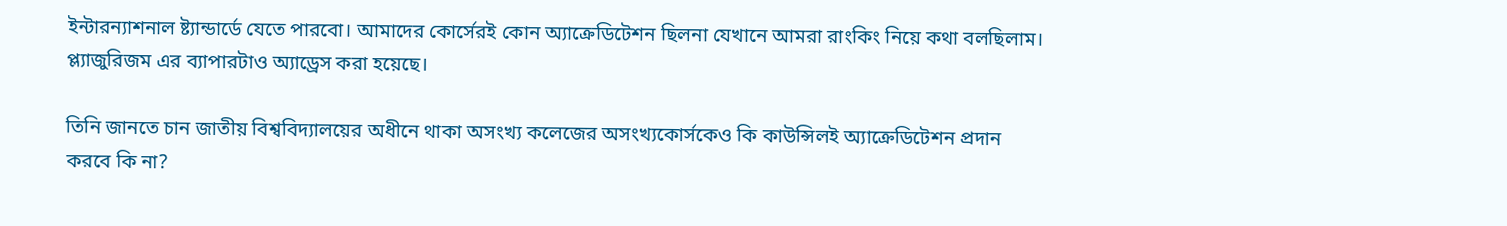ইন্টারন্যাশনাল ষ্ট্যান্ডার্ডে যেতে পারবো। আমাদের কোর্সেরই কোন অ্যাক্রেডিটেশন ছিলনা যেখানে আমরা রাংকিং নিয়ে কথা বলছিলাম। প্ল্যাজুরিজম এর ব্যাপারটাও অ্যাড্রেস করা হয়েছে।

তিনি জানতে চান জাতীয় বিশ্ববিদ্যালয়ের অধীনে থাকা অসংখ্য কলেজের অসংখ্যকোর্সকেও কি কাউন্সিলই অ্যাক্রেডিটেশন প্রদান করবে কি না?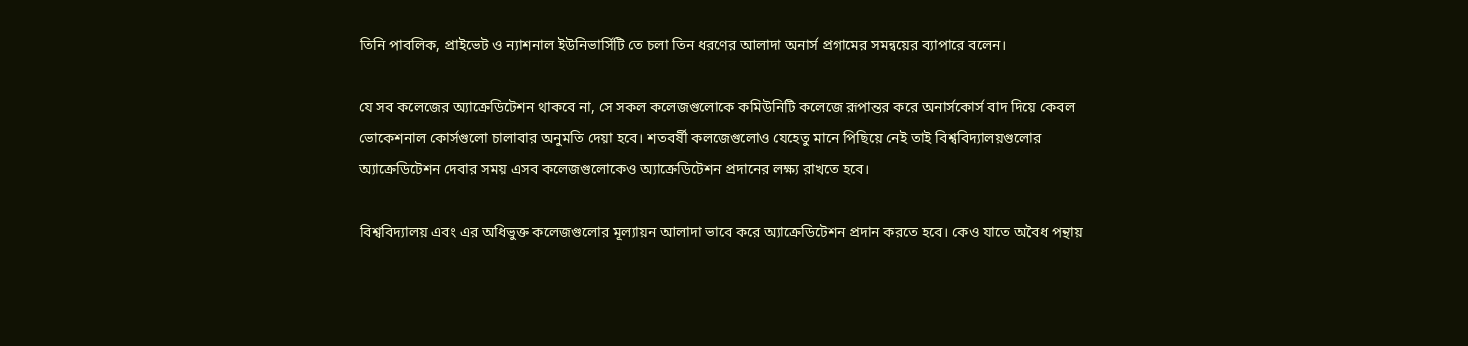তিনি পাবলিক, প্রাইভেট ও ন্যাশনাল ইউনিভার্সিটি তে চলা তিন ধরণের আলাদা অনার্স প্রগামের সমন্বয়ের ব্যাপারে বলেন।

যে সব কলেজের অ্যাক্রেডিটেশন থাকবে না, সে সকল কলেজগুলোকে কমিউনিটি কলেজে রূপান্তর করে অনার্সকোর্স বাদ দিয়ে কেবল ভোকেশনাল কোর্সগুলো চালাবার অনুমতি দেয়া হবে। শতবর্ষী কলজেগুলোও যেহেতু মানে পিছিয়ে নেই তাই বিশ্ববিদ্যালয়গুলোর অ্যাক্রেডিটেশন দেবার সময় এসব কলেজগুলোকেও অ্যাক্রেডিটেশন প্রদানের লক্ষ্য রাখতে হবে।

বিশ্ববিদ্যালয় এবং এর অধিভুক্ত কলেজগুলোর মূল্যায়ন আলাদা ভাবে করে অ্যাক্রেডিটেশন প্রদান করতে হবে। কেও যাতে অবৈধ পন্থায়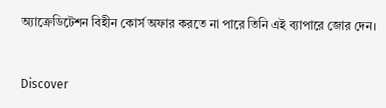অ্যাক্রেডিটেশন বিহীন কোর্স অফার করতে না পারে তিনি এই ব্যাপারে জোর দেন।


Discover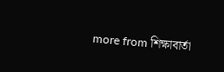more from শিক্ষাবার্তা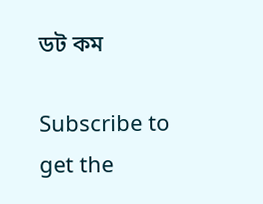ডট কম

Subscribe to get the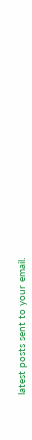latest posts sent to your email.